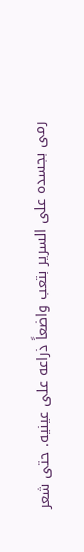رمى بجسده على السرير بتعب واضعاً ذراعه على عينيه. حتى شعر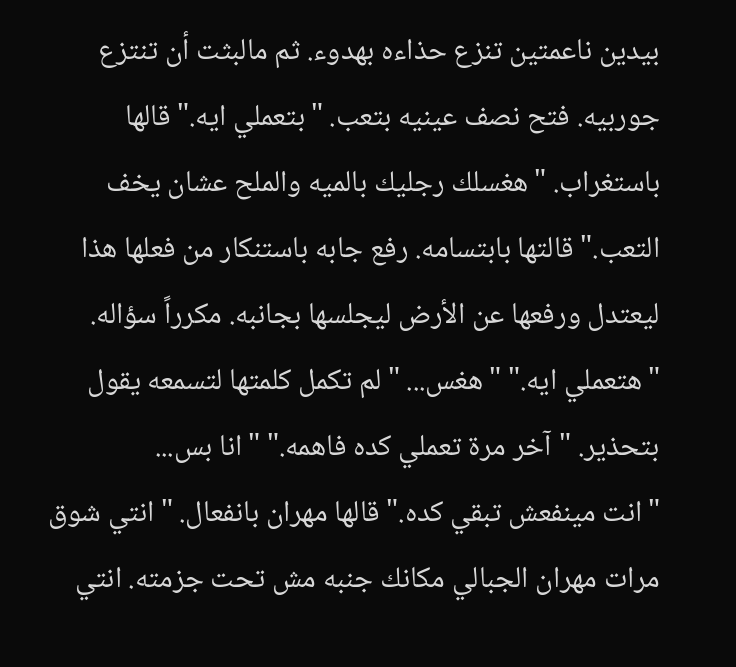بيدين ناعمتين تنزع حذاءه بهدوء. ثم مالبثت أن تنتزع جوربيه. فتح نصف عينيه بتعب. "بتعملي ايه." قالها باستغراب. "هغسلك رجليك بالميه والملح عشان يخف التعب." قالتها بابتسامه. رفع جابه باستنكار من فعلها هذا ليعتدل ورفعها عن الأرض ليجلسها بجانبه. مكرراً سؤاله. "هتعملي ايه." "هغس... " لم تكمل كلمتها لتسمعه يقول بتحذير. "آخر مرة تعملي كده فاهمه." "انا بس...
"انت مينفعش تبقي كده." قالها مهران بانفعال. "انتي شوق مرات مهران الجبالي مكانك جنبه مش تحت جزمته. انتي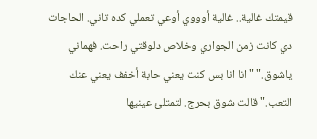قيمتك غالية.. غالية أوووي أوعي تعملي كده تاني. الحاجات دي كانت زمن الجواري وخلاص دلوقتي راحت. فهماني ياشوق." "انا انا بس كنت يعني حابة أخفف يعني عنك التعب." قالت شوق بحرج. لتمتلئ عينيها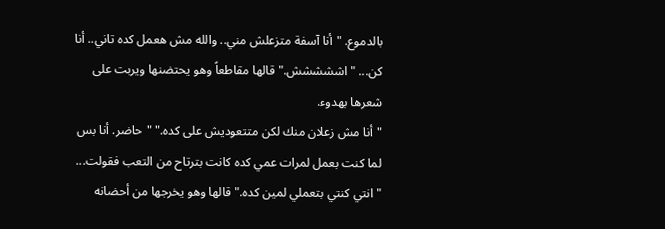بالدموع. "أنا آسفة متزعلش مني.. والله مش هعمل كده تاني.. أنا كن... "اششششش." قالها مقاطعاً وهو يحتضنها ويربت على شعرها بهدوء.
"أنا مش زعلان منك لكن متتعوديش على كده." "حاضر. أنا بس لما كنت بعمل لمرات عمي كده كانت بترتاح من التعب فقولت... "انتي كنتي بتعملي لمين كده." قالها وهو يخرجها من أحضانه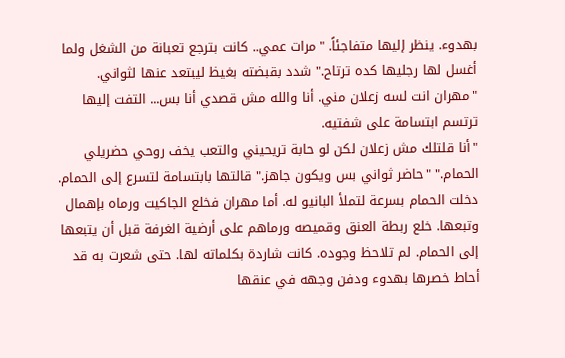بهدوء. ينظر إليها متفاجئاً. "مرات عمي.. كانت بترجع تعبانة من الشغل ولما أغسل لها رجليها كده ترتاح." شدد بقبضته بغيظ ليبتعد عنها لثواني. "مهران انت لسه زعلان مني. أنا والله مش قصدي أنا بس... التفت إليها ترتسم ابتسامة على شفتيه.
"أنا قلتلك مش زعلان لكن لو حابة تريحيني والتعب يخف روحي حضريلي الحمام." "حاضر ثواني بس ويكون جاهز." قالتها بابتسامة لتسرع إلى الحمام. دخلت الحمام بسرعة لتملأ البانيو له. أما مهران فخلع الجاكيت ورماه بإهمال وتبعها. خلع ربطة العنق وقميصه ورماهم على أرضية الغرفة قبل أن يتبعها إلى الحمام. لم تلاحظ وجوده. كانت شاردة بكلماته لها. حتى شعرت به قد أحاط خصرها بهدوء ودفن وجهه في عنقها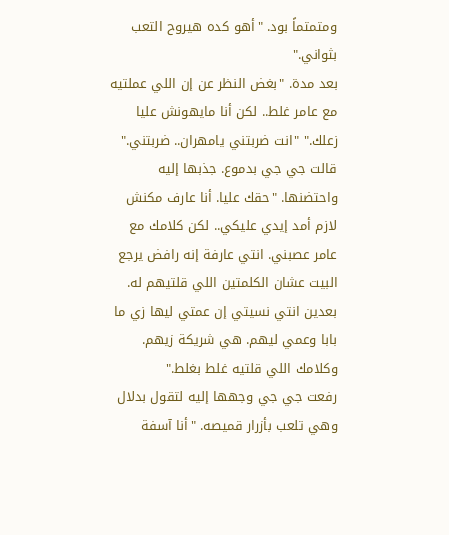ومتمتماً بود. "أهو كده هيروح التعب بثواني."
بعد مدة. "بغض النظر عن إن اللي عملتيه مع عامر غلط.. لكن أنا مايهونش عليا زعلك." "انت ضربتني يامهران.. ضربتني." قالت جي جي بدموع. جذبها إليه واحتضنها. "حقك عليا. أنا عارف مكنش لازم أمد إيدي عليكي.. لكن كلامك مع عامر عصبني. انتي عارفة إنه رافض يرجع البيت عشان الكلمتين اللي قلتيهم له. بعدين انتي نسيتي إن عمتي ليها زي ما بابا وعمي ليهم. هي شريكة زيهم. وكلامك اللي قلتيه غلط بغلط."
رفعت جي جي وجهها إليه لتقول بدلال وهي تلعب بأزرار قميصه. "أنا آسفة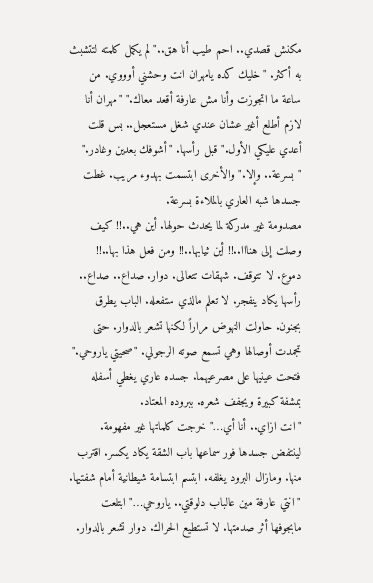مكنش قصدي.. احم طيب أنا هق.." لم يكمل كلمته لتتشبث به أكثر. "خليك كده يامهران انت وحشني أوووي. من ساعة ما اتجوزت وأنا مش عارفة أقعد معاك." "مهران أنا لازم أطلع أغير عشان عندي شغل مستعجل.. بس قلت أعدي عليكي الأول." قبل رأسها. "أشوفك بعدين وغادر." "بسرعة.. وإلا." والأخرى ابتسمت بهدوء مريب. غطت جسدها شبه العاري بالملاءة بسرعة.
مصدومة غير مدركة لما يحدث حولها. أين هي..!! كيف وصلت إلى هنااا..!! أين ثيابها..!! ومن فعل هذا بها..!! دموع. لا تتوقف. شهقات تتعالى. دوار. صداع.. صداع.. رأسها يكاد ينفجر. لا تعلم مالذي ستفعله. الباب يطرق بجنون. حاولت النهوض مراراً لكنها تشعر بالدوار. حتى تجمدت أوصالها وهي تسمع صوته الرجولي. "صحيتي ياروحي." فتحت عينيها على مصرعيهما. جسده عاري يغطي أسفله بمشفة كبيرة ويجفف شعره. ببروده المعتاد.
"انت ازاي.. أنا أي…" خرجت كلماتها غير مفهومة. لينتفض جسدها فور سماعها باب الشقة يكاد يكسر. اقترب منها. ومازال البرود يغلفه. ابتسم ابتسامة شيطانية أمام شفتيها. "انتي عارفة مين عالباب دلوقتي.. ياروحي…" ابتلعت مابجوفها أثر صدمتها. لا تستطيع الحراك. دوار تشعر بالدوار.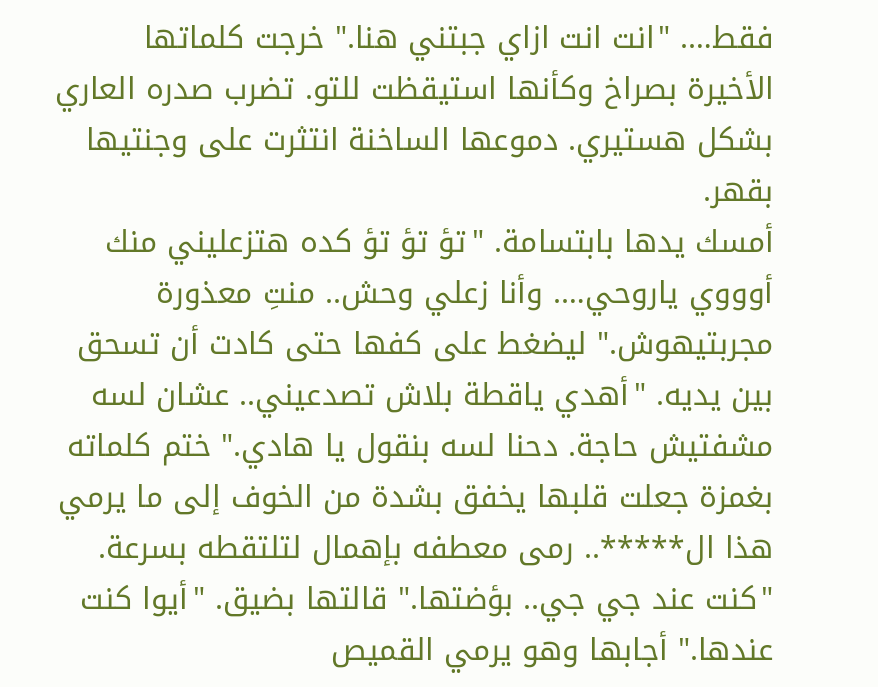فقط…. "انت انت ازاي جبتني هنا." خرجت كلماتها الأخيرة بصراخ وكأنها استيقظت للتو. تضرب صدره العاري بشكل هستيري. دموعها الساخنة انتثرت على وجنتيها بقهر.
أمسك يدها بابتسامة. "تؤ تؤ تؤ كده هتزعليني منك أوووي ياروحي…. وأنا زعلي وحش.. منتِ معذورة مجربتيهوش." ليضغط على كفها حتى كادت أن تسحق بين يديه. "أهدي ياقطة بلاش تصدعيني.. عشان لسه مشفتيش حاجة. دحنا لسه بنقول يا هادي." ختم كلماته بغمزة جعلت قلبها يخفق بشدة من الخوف إلى ما يرمي هذا ال*****.. رمى معطفه بإهمال لتلتقطه بسرعة. "كنت عند جي جي.. بؤضتها." قالتها بضيق. "أيوا كنت عندها." أجابها وهو يرمي القميص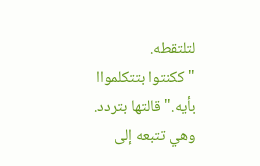لتلتقطه.
"ككنتوا بتتكلمواا بأيه." قالتها بتردد. وهي تتبعه إلى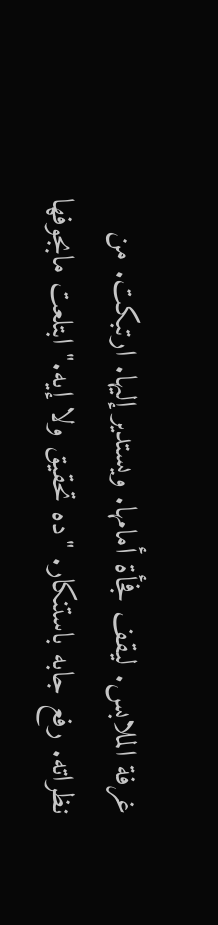غرفة الملابس. ليقف فجأة أمامها. ويستدير إليها. ارتبكت. من نظراته. رفع جابه باستنكار. "ده تحقيق ولا إيه." ابتلعت مابجوفها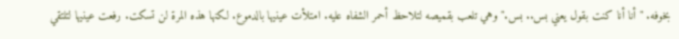بخوفه. "أنا أنا كنت بقول يعني بس.. بس." وهي تلعب بقميصه لتلاحظ أحمر الشفاه عليه. امتلأت عينيها بالدموع. لكنها هذه المرة لن تسكت. رفعت عينيها لتلتقي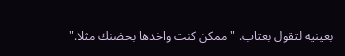بعينيه لتقول بعتاب. "ممكن كنت واخدها بحضنك مثلا."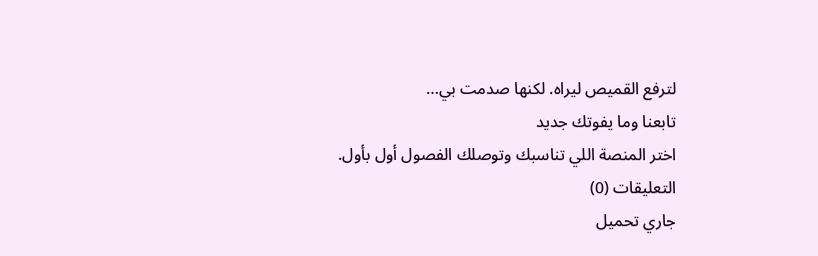لترفع القميص ليراه. لكنها صدمت بي…
تابعنا وما يفوتك جديد
اختر المنصة اللي تناسبك وتوصلك الفصول أول بأول.
التعليقات (0)
جاري تحميل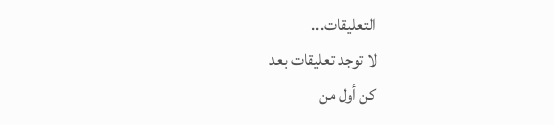التعليقات...
لا توجد تعليقات بعد
كن أول من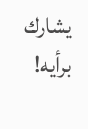يشارك برأيه!